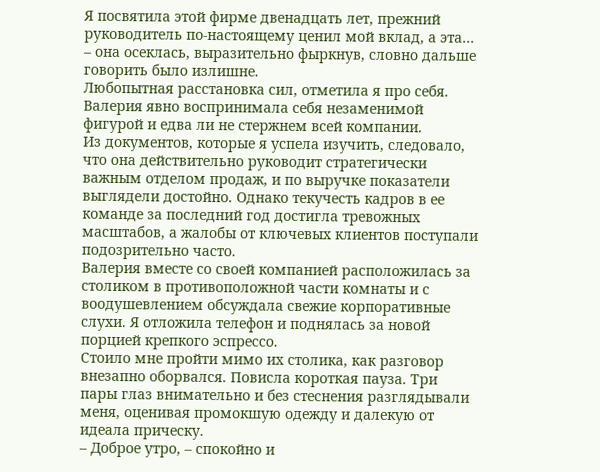Я посвятила этой фирме двенадцать лет, прежний руководитель по-настоящему ценил мой вклад, а эта… – она осеклась, выразительно фыркнув, словно дальше говорить было излишне.
Любопытная расстановка сил, отметила я про себя. Валерия явно воспринимала себя незаменимой фигурой и едва ли не стержнем всей компании.
Из документов, которые я успела изучить, следовало, что она действительно руководит стратегически важным отделом продаж, и по выручке показатели выглядели достойно. Однако текучесть кадров в ее команде за последний год достигла тревожных масштабов, а жалобы от ключевых клиентов поступали подозрительно часто.
Валерия вместе со своей компанией расположилась за столиком в противоположной части комнаты и с воодушевлением обсуждала свежие корпоративные слухи. Я отложила телефон и поднялась за новой порцией крепкого эспрессо.
Стоило мне пройти мимо их столика, как разговор внезапно оборвался. Повисла короткая пауза. Три пары глаз внимательно и без стеснения разглядывали меня, оценивая промокшую одежду и далекую от идеала прическу.
– Доброе утро, – спокойно и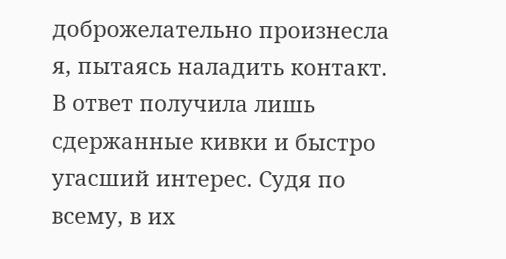доброжелательно произнесла я, пытаясь наладить контакт.
В ответ получила лишь сдержанные кивки и быстро угасший интерес. Судя по всему, в их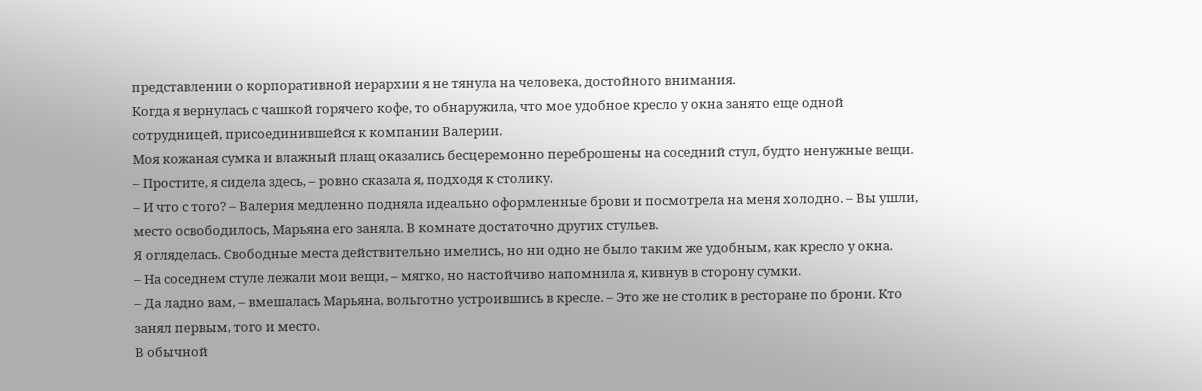представлении о корпоративной иерархии я не тянула на человека, достойного внимания.
Когда я вернулась с чашкой горячего кофе, то обнаружила, что мое удобное кресло у окна занято еще одной сотрудницей, присоединившейся к компании Валерии.
Моя кожаная сумка и влажный плащ оказались бесцеремонно переброшены на соседний стул, будто ненужные вещи.
– Простите, я сидела здесь, – ровно сказала я, подходя к столику.
– И что с того? – Валерия медленно подняла идеально оформленные брови и посмотрела на меня холодно. – Вы ушли, место освободилось, Марьяна его заняла. В комнате достаточно других стульев.
Я огляделась. Свободные места действительно имелись, но ни одно не было таким же удобным, как кресло у окна.
– На соседнем стуле лежали мои вещи, – мягко, но настойчиво напомнила я, кивнув в сторону сумки.
– Да ладно вам, – вмешалась Марьяна, вольготно устроившись в кресле. – Это же не столик в ресторане по брони. Кто занял первым, того и место.
В обычной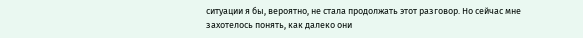ситуации я бы, вероятно, не стала продолжать этот разговор. Но сейчас мне захотелось понять, как далеко они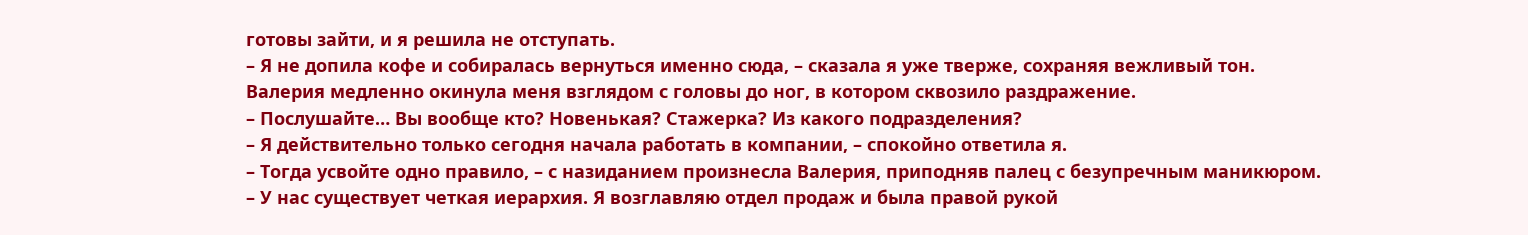готовы зайти, и я решила не отступать.
– Я не допила кофе и собиралась вернуться именно сюда, – сказала я уже тверже, сохраняя вежливый тон.
Валерия медленно окинула меня взглядом с головы до ног, в котором сквозило раздражение.
– Послушайте… Вы вообще кто? Новенькая? Стажерка? Из какого подразделения?
– Я действительно только сегодня начала работать в компании, – спокойно ответила я.
– Тогда усвойте одно правило, – с назиданием произнесла Валерия, приподняв палец с безупречным маникюром.
– У нас существует четкая иерархия. Я возглавляю отдел продаж и была правой рукой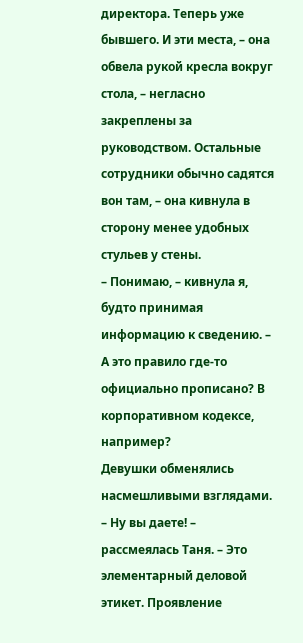директора. Теперь уже бывшего. И эти места, – она обвела рукой кресла вокруг стола, – негласно закреплены за руководством. Остальные сотрудники обычно садятся вон там, – она кивнула в сторону менее удобных стульев у стены.
– Понимаю, – кивнула я, будто принимая информацию к сведению. – А это правило где-то официально прописано? В корпоративном кодексе, например?
Девушки обменялись насмешливыми взглядами.
– Ну вы даете! – рассмеялась Таня. – Это элементарный деловой этикет. Проявление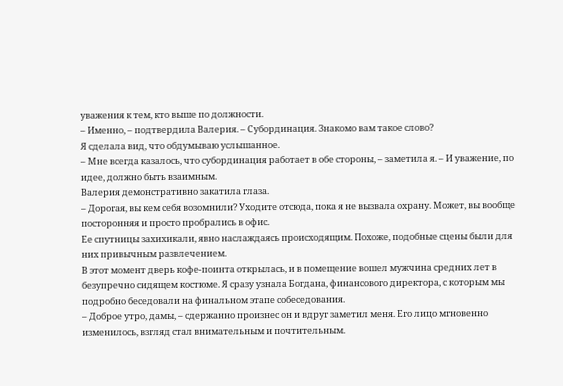уважения к тем, кто выше по должности.
– Именно, – подтвердила Валерия. – Субординация. Знакомо вам такое слово?
Я сделала вид, что обдумываю услышанное.
– Мне всегда казалось, что субординация работает в обе стороны, – заметила я. – И уважение, по идее, должно быть взаимным.
Валерия демонстративно закатила глаза.
– Дорогая, вы кем себя возомнили? Уходите отсюда, пока я не вызвала охрану. Может, вы вообще посторонняя и просто пробрались в офис.
Ее спутницы захихикали, явно наслаждаясь происходящим. Похоже, подобные сцены были для них привычным развлечением.
В этот момент дверь кофе-поинта открылась, и в помещение вошел мужчина средних лет в безупречно сидящем костюме. Я сразу узнала Богдана, финансового директора, с которым мы подробно беседовали на финальном этапе собеседования.
– Доброе утро, дамы, – сдержанно произнес он и вдруг заметил меня. Его лицо мгновенно изменилось, взгляд стал внимательным и почтительным.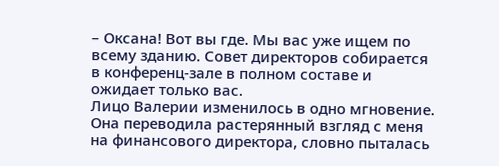– Оксана! Вот вы где. Мы вас уже ищем по всему зданию. Совет директоров собирается в конференц-зале в полном составе и ожидает только вас.
Лицо Валерии изменилось в одно мгновение. Она переводила растерянный взгляд с меня на финансового директора, словно пыталась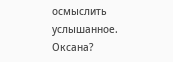осмыслить услышанное.
Оксана?